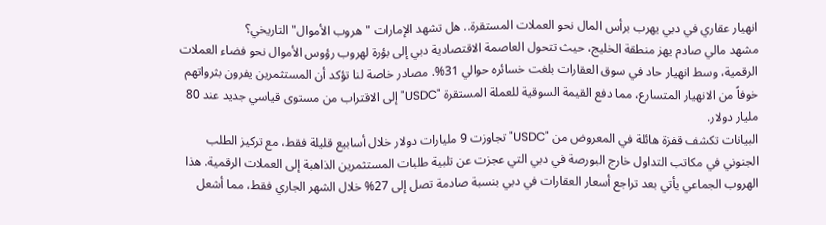انهيار عقاري في دبي يهرب برأس المال نحو العملات المستقرة.. هل تشهد الإمارات "هروب الأموال" التاريخي؟
مشهد مالي صادم يهز منطقة الخليج، حيث تتحول العاصمة الاقتصادية دبي إلى بؤرة لهروب رؤوس الأموال نحو فضاء العملات الرقمية، وسط انهيار حاد في سوق العقارات بلغت خسائره حوالي 31%. مصادر خاصة لنا تؤكد أن المستثمرين يفرون بثرواتهم خوفاً من الانهيار المتسارع، مما دفع القيمة السوقية للعملة المستقرة "USDC" إلى الاقتراب من مستوى قياسي جديد عند 80 مليار دولار.
البيانات تكشف قفزة هائلة في المعروض من "USDC" تجاوزت 9 مليارات دولار خلال أسابيع قليلة فقط، مع تركيز الطلب الجنوني في مكاتب التداول خارج البورصة في دبي التي عجزت عن تلبية طلبات المستثمرين الذاهبة إلى العملات الرقمية. هذا الهروب الجماعي يأتي بعد تراجع أسعار العقارات في دبي بنسبة صادمة تصل إلى 27% خلال الشهر الجاري فقط، مما أشعل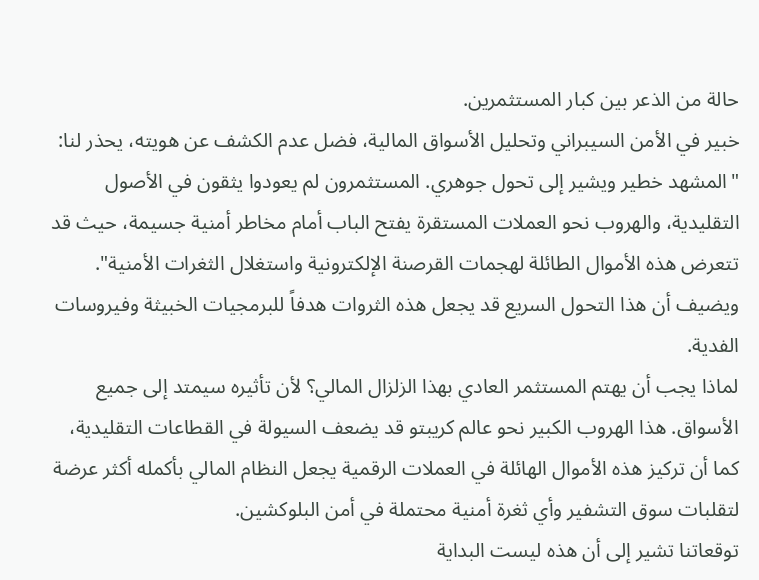حالة من الذعر بين كبار المستثمرين.
خبير في الأمن السيبراني وتحليل الأسواق المالية، فضل عدم الكشف عن هويته، يحذر لنا: "المشهد خطير ويشير إلى تحول جوهري. المستثمرون لم يعودوا يثقون في الأصول التقليدية، والهروب نحو العملات المستقرة يفتح الباب أمام مخاطر أمنية جسيمة، حيث قد تتعرض هذه الأموال الطائلة لهجمات القرصنة الإلكترونية واستغلال الثغرات الأمنية". ويضيف أن هذا التحول السريع قد يجعل هذه الثروات هدفاً للبرمجيات الخبيثة وفيروسات الفدية.
لماذا يجب أن يهتم المستثمر العادي بهذا الزلزال المالي؟ لأن تأثيره سيمتد إلى جميع الأسواق. هذا الهروب الكبير نحو عالم كريبتو قد يضعف السيولة في القطاعات التقليدية، كما أن تركيز هذه الأموال الهائلة في العملات الرقمية يجعل النظام المالي بأكمله أكثر عرضة لتقلبات سوق التشفير وأي ثغرة أمنية محتملة في أمن البلوكشين.
توقعاتنا تشير إلى أن هذه ليست البداية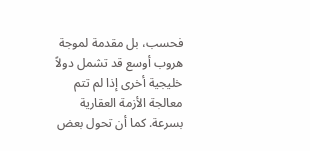فحسب، بل مقدمة لموجة هروب أوسع قد تشمل دولاً خليجية أخرى إذا لم تتم معالجة الأزمة العقارية بسرعة. كما أن تحول بعض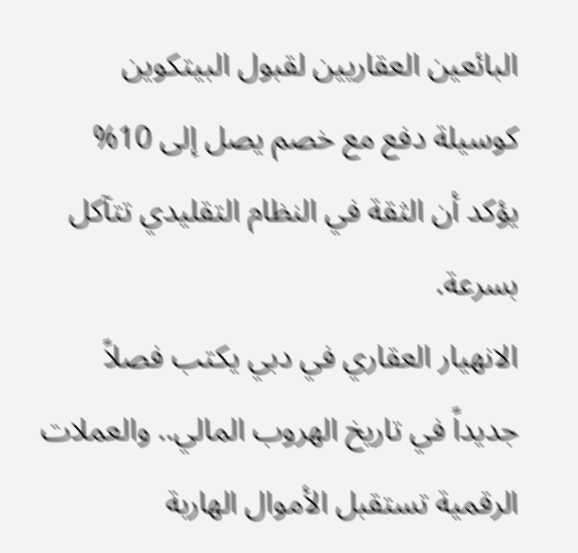البائعين العقاريين لقبول البيتكوين كوسيلة دفع مع خصم يصل إلى 10% يؤكد أن الثقة في النظام التقليدي تتآكل بسرعة.
الانهيار العقاري في دبي يكتب فصلاً جديداً في تاريخ الهروب المالي.. والعملات الرقمية تستقبل الأموال الهاربة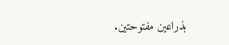بذراعين مفتوحتين.